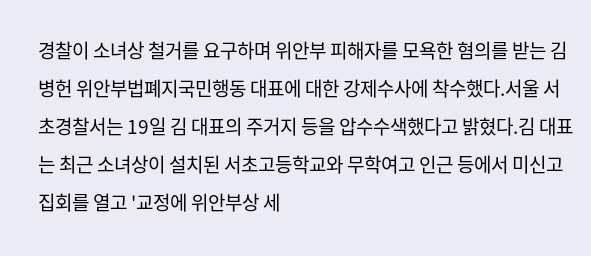경찰이 소녀상 철거를 요구하며 위안부 피해자를 모욕한 혐의를 받는 김병헌 위안부법폐지국민행동 대표에 대한 강제수사에 착수했다.서울 서초경찰서는 19일 김 대표의 주거지 등을 압수수색했다고 밝혔다.김 대표는 최근 소녀상이 설치된 서초고등학교와 무학여고 인근 등에서 미신고 집회를 열고 '교정에 위안부상 세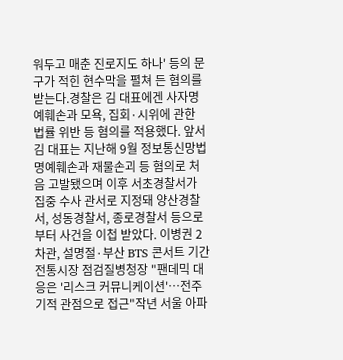워두고 매춘 진로지도 하나' 등의 문구가 적힌 현수막을 펼쳐 든 혐의를 받는다.경찰은 김 대표에겐 사자명예훼손과 모욕, 집회·시위에 관한 법률 위반 등 혐의를 적용했다. 앞서 김 대표는 지난해 9월 정보통신망법 명예훼손과 재물손괴 등 혐의로 처음 고발됐으며 이후 서초경찰서가 집중 수사 관서로 지정돼 양산경찰서, 성동경찰서, 종로경찰서 등으로부터 사건을 이첩 받았다. 이병권 2차관, 설명절·부산 BTS 콘서트 기간 전통시장 점검질병청장 "팬데믹 대응은 '리스크 커뮤니케이션'…전주기적 관점으로 접근"작년 서울 아파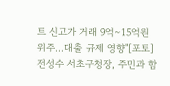트 신고가 거래 9억∼15억원 위주…대출 규제 영향"[포토] 전성수 서초구청장, 주민과 함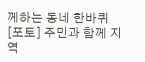께하는 동네 한바퀴[포토] 주민과 함께 지역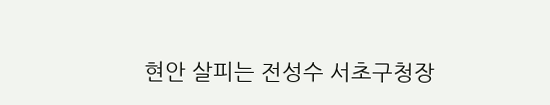현안 살피는 전성수 서초구청장